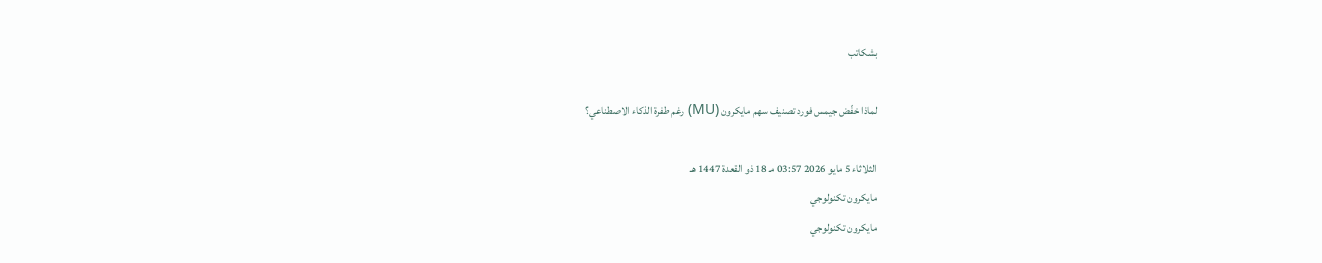بشكاتب

لماذا خفّض جيمس فورد تصنيف سهم مايكرون (MU) رغم طفرة الذكاء الاصطناعي؟

الثلاثاء 5 مايو 2026 03:57 مـ 18 ذو القعدة 1447 هـ
مايكرون تكنولوجي
مايكرون تكنولوجي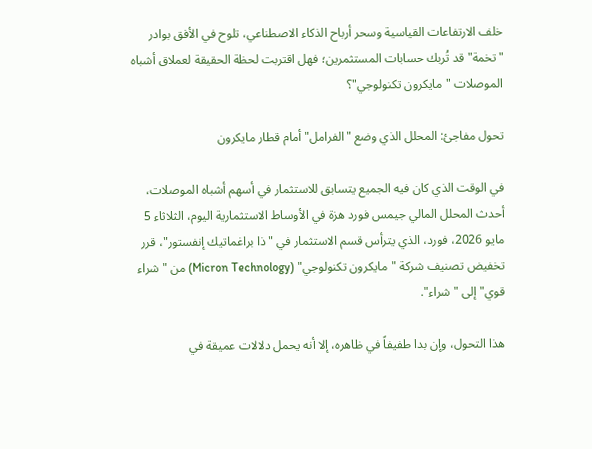خلف الارتفاعات القياسية وسحر أرباح الذكاء الاصطناعي، تلوح في الأفق بوادر "تخمة" قد تُربك حسابات المستثمرين؛ فهل اقتربت لحظة الحقيقة لعملاق أشباه الموصلات "مايكرون تكنولوجي"؟

تحول مفاجئ: المحلل الذي وضع "الفرامل" أمام قطار مايكرون

في الوقت الذي كان فيه الجميع يتسابق للاستثمار في أسهم أشباه الموصلات، أحدث المحلل المالي جيمس فورد هزة في الأوساط الاستثمارية اليوم، الثلاثاء 5 مايو 2026، فورد، الذي يترأس قسم الاستثمار في "ذا براغماتيك إنفستور"، قرر تخفيض تصنيف شركة "مايكرون تكنولوجي" (Micron Technology) من "شراء قوي" إلى "شراء".

هذا التحول، وإن بدا طفيفاً في ظاهره، إلا أنه يحمل دلالات عميقة في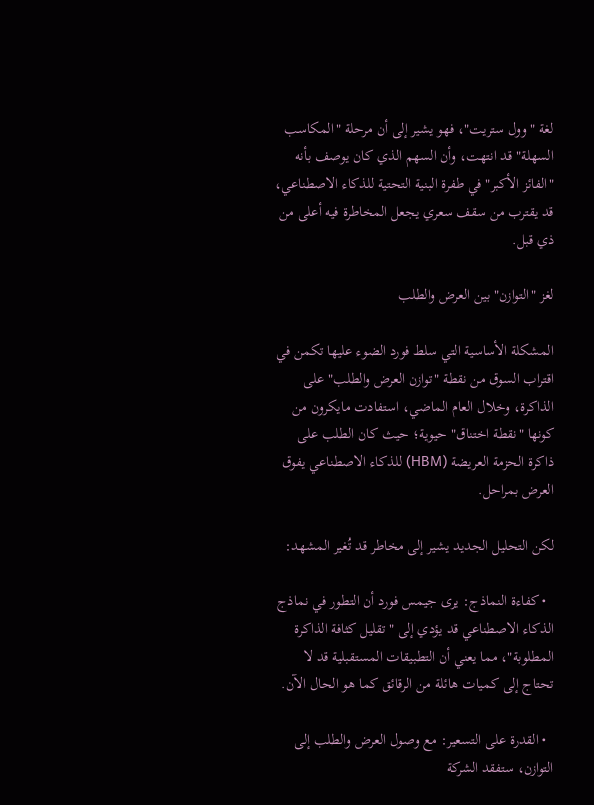لغة "وول ستريت"، فهو يشير إلى أن مرحلة "المكاسب السهلة" قد انتهت، وأن السهم الذي كان يوصف بأنه "الفائز الأكبر" في طفرة البنية التحتية للذكاء الاصطناعي، قد يقترب من سقف سعري يجعل المخاطرة فيه أعلى من ذي قبل.

لغز "التوازن" بين العرض والطلب

المشكلة الأساسية التي سلط فورد الضوء عليها تكمن في اقتراب السوق من نقطة "توازن العرض والطلب" على الذاكرة، وخلال العام الماضي، استفادت مايكرون من كونها "نقطة اختناق" حيوية؛ حيث كان الطلب على ذاكرة الحزمة العريضة (HBM) للذكاء الاصطناعي يفوق العرض بمراحل.

لكن التحليل الجديد يشير إلى مخاطر قد تُغير المشهد:

  • كفاءة النماذج: يرى جيمس فورد أن التطور في نماذج الذكاء الاصطناعي قد يؤدي إلى "تقليل كثافة الذاكرة المطلوبة"، مما يعني أن التطبيقات المستقبلية قد لا تحتاج إلى كميات هائلة من الرقائق كما هو الحال الآن.

  • القدرة على التسعير: مع وصول العرض والطلب إلى التوازن، ستفقد الشركة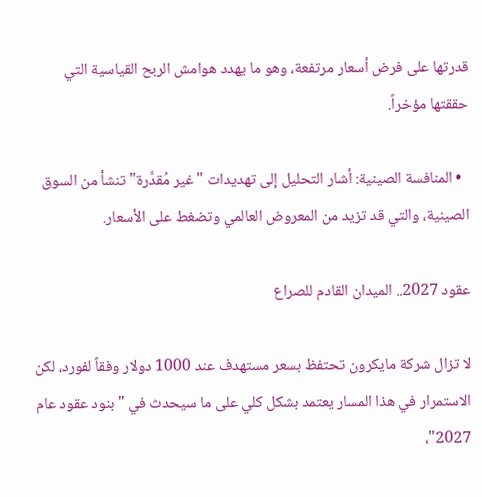قدرتها على فرض أسعار مرتفعة، وهو ما يهدد هوامش الربح القياسية التي حققتها مؤخراً.

  • المنافسة الصينية: أشار التحليل إلى تهديدات "غير مُقدَّرة" تنشأ من السوق الصينية، والتي قد تزيد من المعروض العالمي وتضغط على الأسعار.

عقود 2027.. الميدان القادم للصراع

لا تزال شركة مايكرون تحتفظ بسعر مستهدف عند 1000 دولار وفقاً لفورد، لكن الاستمرار في هذا المسار يعتمد بشكل كلي على ما سيحدث في "بنود عقود عام 2027"،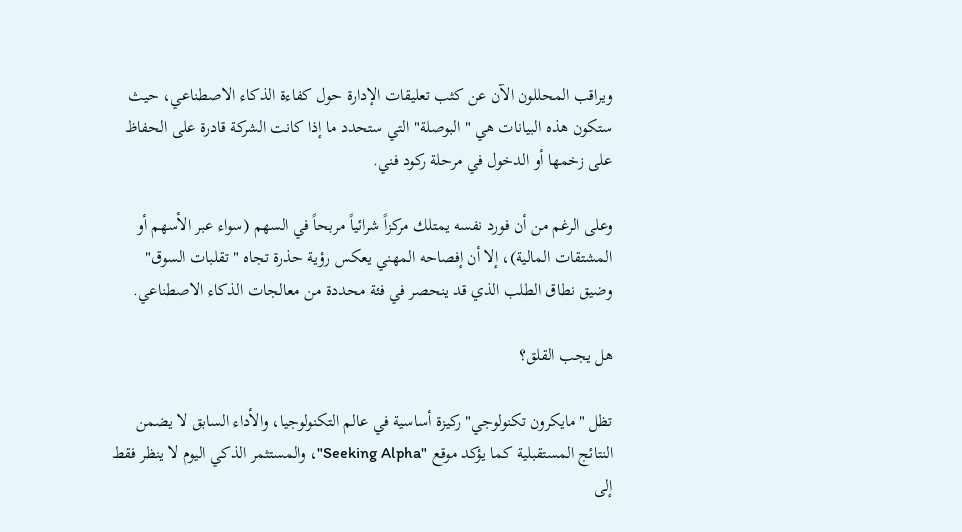ويراقب المحللون الآن عن كثب تعليقات الإدارة حول كفاءة الذكاء الاصطناعي، حيث ستكون هذه البيانات هي "البوصلة" التي ستحدد ما إذا كانت الشركة قادرة على الحفاظ على زخمها أو الدخول في مرحلة ركود فني.

وعلى الرغم من أن فورد نفسه يمتلك مركزاً شرائياً مربحاً في السهم (سواء عبر الأسهم أو المشتقات المالية)، إلا أن إفصاحه المهني يعكس رؤية حذرة تجاه "تقلبات السوق" وضيق نطاق الطلب الذي قد ينحصر في فئة محددة من معالجات الذكاء الاصطناعي.

هل يجب القلق؟

تظل "مايكرون تكنولوجي" ركيزة أساسية في عالم التكنولوجيا، والأداء السابق لا يضمن النتائج المستقبلية كما يؤكد موقع "Seeking Alpha"، والمستثمر الذكي اليوم لا ينظر فقط إلى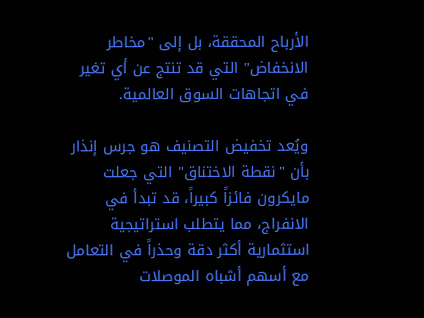الأرباح المحققة، بل إلى "مخاطر الانخفاض" التي قد تنتج عن أي تغير في اتجاهات السوق العالمية.

ويُعد تخفيض التصنيف هو جرس إنذار بأن "نقطة الاختناق" التي جعلت مايكرون فائزاً كبيراً، قد تبدأ في الانفراج، مما يتطلب استراتيجية استثمارية أكثر دقة وحذراً في التعامل مع أسهم أشباه الموصلات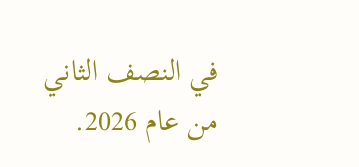في النصف الثاني من عام 2026.